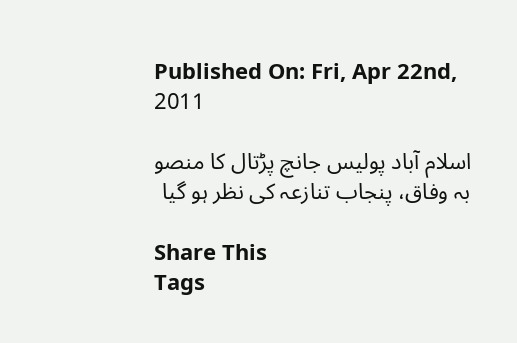Published On: Fri, Apr 22nd, 2011

اسلام آباد پولیس جانچ پڑتال کا منصو بہ وفاق، پنجاب تنازعہ کی نظر ہو گیا

Share This
Tags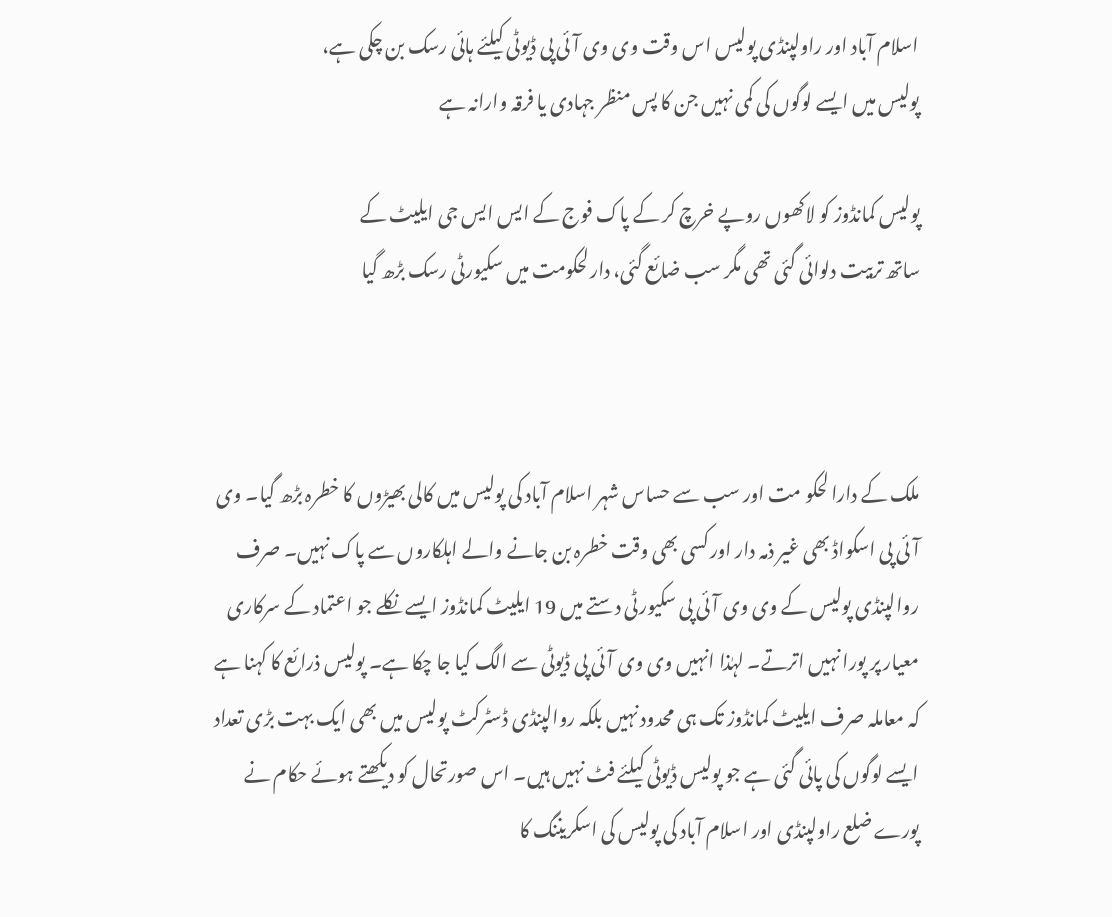اسلام آباد اور راولپنڈی پولیس اس وقت وی وی آئی پی ڈیوٹی کیلئے ہائی رسک بن چکی ہے،
پولیس میں ایسے لوگوں کی کمی نہیں جن کا پس منظر جہادی یا فرقہ وارانہ ہے

پولیس کمانڈوز کو لاکھوں روپے خرچ کر کے پاک فوج کے ایس ایس جی ایلیٹ کے
ساتھ تربیت دلوائی گئی تھی مگر سب ضائع گئی، دارلحکومت میں سکیورٹی رسک بڑھ گیا



ملک کے دارا لحکو مت اور سب سے حساس شہر اسلام آباد کی پولیس میں کالی بھیڑوں کا خطرہ بڑھ گیا۔ وی آئی پی اسکواڈ بھی غیر ذمہ دار اور کسی بھی وقت خطرہ بن جانے والے اہلکاروں سے پاک نہیں۔ صرف روالپنڈی پولیس کے وی وی آئی پی سکیورٹی دستے میں 19 ایلیٹ کمانڈوز ایسے نکلے جو اعتماد کے سرکاری معیار پر پورا نہیں اترتے۔ لہٰذا انہیں وی وی آئی پی ڈیوٹی سے الگ کیا جا چکا ہے۔ پولیس ذرائع کا کہنا ہے کہ معاملہ صرف ایلیٹ کمانڈوز تک ہی محدود نہیں بلکہ روالپنڈی ڈسٹرکٹ پولیس میں بھی ایک بہت بڑی تعداد ایسے لوگوں کی پائی گئی ہے جو پولیس ڈیوٹی کیلئے فٹ نہیں ہیں۔ اس صورتحال کو دیکھتے ہوئے حکام نے پورے ضلع راولپنڈی اور اسلام آباد کی پولیس کی اسکریننگ کا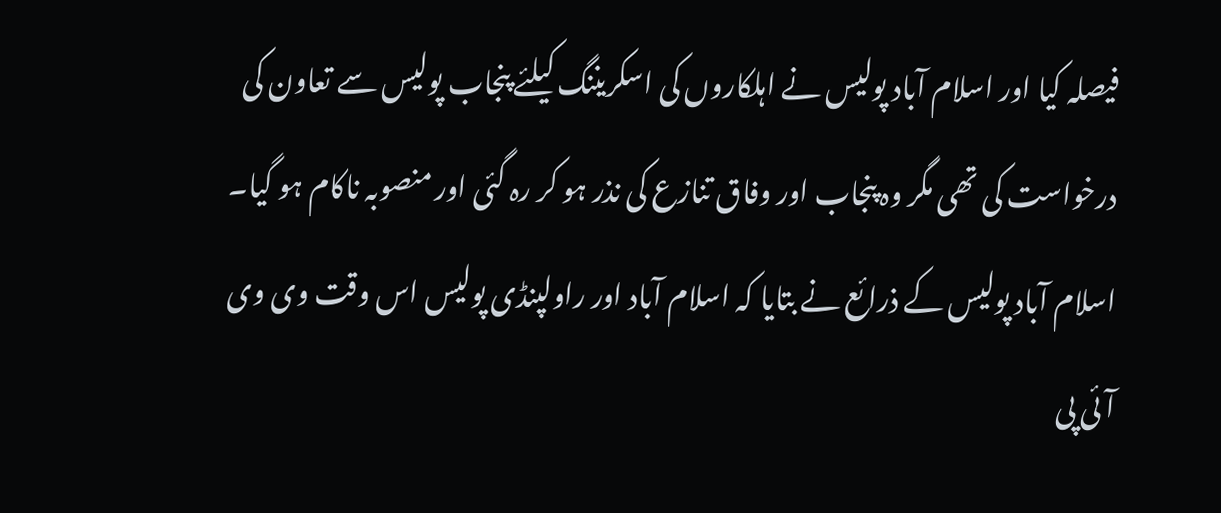فیصلہ کیا اور اسلام آباد پولیس نے اہلکاروں کی اسکریننگ کیلئے پنجاب پولیس سے تعاون کی درخواست کی تھی مگر وہ پنجاب اور وفاق تنازع کی نذر ہو کر رہ گئی اور منصوبہ ناکام ہو گیا۔
اسلام آباد پولیس کے ذرائع نے بتایا کہ اسلام آباد اور راولپنڈی پولیس اس وقت وی وی آئی پی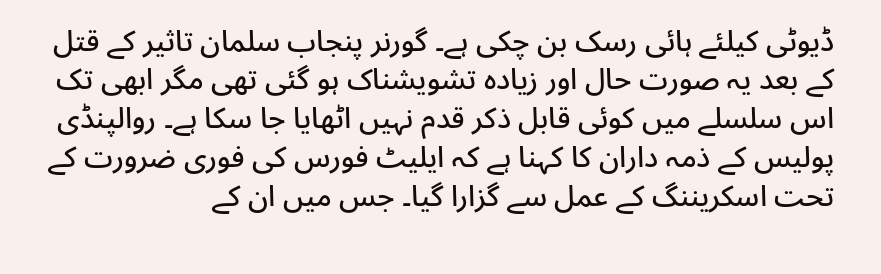ڈیوٹی کیلئے ہائی رسک بن چکی ہے۔ گورنر پنجاب سلمان تاثیر کے قتل کے بعد یہ صورت حال اور زیادہ تشویشناک ہو گئی تھی مگر ابھی تک اس سلسلے میں کوئی قابل ذکر قدم نہیں اٹھایا جا سکا ہے۔ روالپنڈی پولیس کے ذمہ داران کا کہنا ہے کہ ایلیٹ فورس کی فوری ضرورت کے تحت اسکریننگ کے عمل سے گزارا گیا۔ جس میں ان کے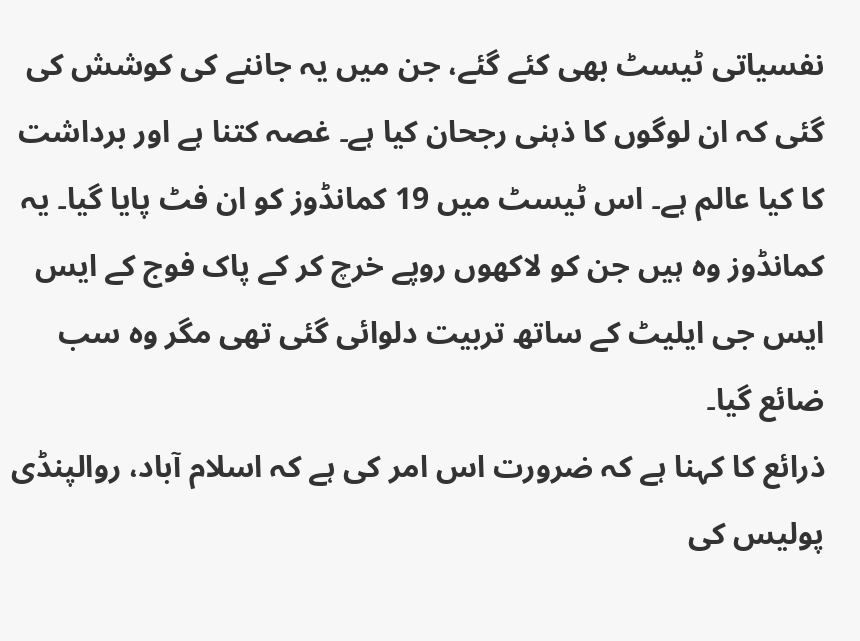نفسیاتی ٹیسٹ بھی کئے گئے، جن میں یہ جاننے کی کوشش کی گئی کہ ان لوگوں کا ذہنی رجحان کیا ہے۔ غصہ کتنا ہے اور برداشت کا کیا عالم ہے۔ اس ٹیسٹ میں 19 کمانڈوز کو ان فٹ پایا گیا۔ یہ کمانڈوز وہ ہیں جن کو لاکھوں روپے خرچ کر کے پاک فوج کے ایس ایس جی ایلیٹ کے ساتھ تربیت دلوائی گئی تھی مگر وہ سب ضائع گیا۔
ذرائع کا کہنا ہے کہ ضرورت اس امر کی ہے کہ اسلام آباد، روالپنڈی پولیس کی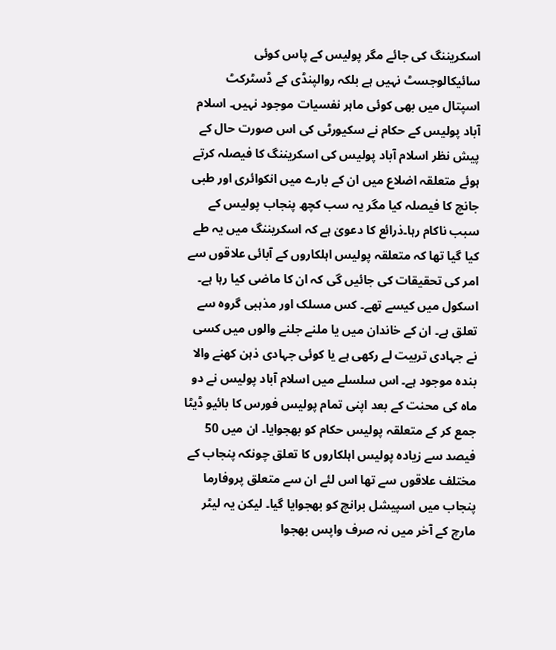اسکریننگ کی جائے مگر پولیس کے پاس کوئی سائیکالوجسٹ نہیں ہے بلکہ روالپنڈی کے ڈسٹرکٹ اسپتال میں بھی کوئی ماہر نفسیات موجود نہیں۔ اسلام آباد پولیس کے حکام نے سکیورٹی کی اس صورت حال کے پیش نظر اسلام آباد پولیس کی اسکریننگ کا فیصلہ کرتے ہوئے متعلقہ اضلاع میں ان کے بارے میں انکوائری اور طبی جانچ کا فیصلہ کیا مگر یہ سب کچھ پنجاب پولیس کے سبب ناکام رہا۔ذرائع کا دعویٰ ہے کہ اسکریننگ میں یہ طے کیا گیا تھا کہ متعلقہ پولیس اہلکاروں کے آبائی علاقوں سے امر کی تحقیقات کی جائیں گی کہ ان کا ماضی کیا رہا ہے۔ اسکول میں کیسے تھے۔ کس مسلک اور مذہبی گروہ سے تعلق ہے۔ ان کے خاندان میں یا ملنے جلنے والوں میں کسی نے جہادی تربیت لے رکھی ہے یا کوئی جہادی ذہن کھنے والا بندہ موجود ہے۔ اس سلسلے میں اسلام آباد پولیس نے دو ماہ کی محنت کے بعد اپنی تمام پولیس فورس کا بائیو ڈیٹا جمع کر کے متعلقہ پولیس حکام کو بھجوایا۔ ان میں 50 فیصد سے زیادہ پولیس اہلکاروں کا تعلق چونکہ پنجاب کے مختلف علاقوں سے تھا اس لئے ان سے متعلق پروفارما پنجاب میں اسپیشل برانچ کو بھجوایا گیا۔ لیکن یہ لیٹر مارچ کے آخر میں نہ صرف واپس بھجوا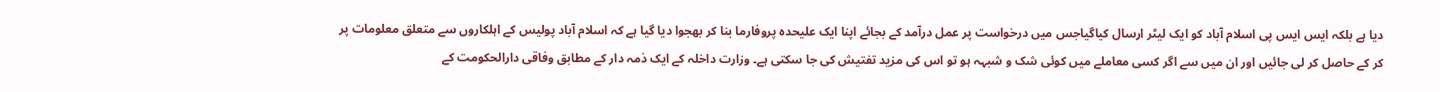دیا ہے بلکہ ایس ایس پی اسلام آباد کو ایک لیٹر ارسال کیاگیاجس میں درخواست پر عمل درآمد کے بجائے اپنا ایک علیحدہ پروفارما بنا کر بھجوا دیا گیا ہے کہ اسلام آباد پولیس کے اہلکاروں سے متعلق معلومات پر کر کے حاصل کر لی جائیں اور ان میں سے اگر کسی معاملے میں کوئی شک و شبہہ ہو تو اس کی مزید تفتیش کی جا سکتی ہے۔ وزارت داخلہ کے ایک ذمہ دار کے مطابق وفاقی دارالحکومت کے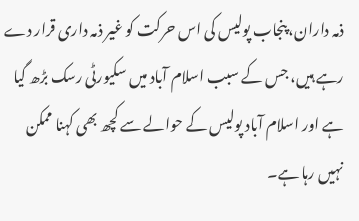ذمہ داران، پنجاب پولیس کی اس حرکت کو غیر ذمہ داری قرار دے رہے ہیں، جس کے سبب اسلام آباد میں سکیورٹی رسک بڑھ گیا ہے اور اسلام آباد پولیس کے حوالے سے کچھ بھی کہنا ممکن نہیں رہا ہے۔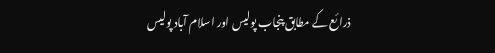ذرائع کے مطابق پنجاب پولیس اور اسلام آباد پولیس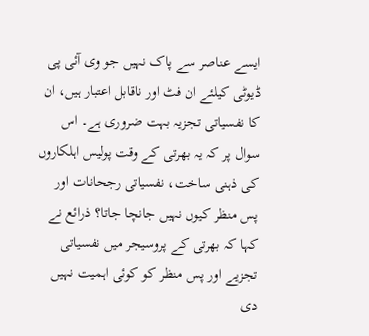ایسے عناصر سے پاک نہیں جو وی آئی پی ڈیوٹی کیلئے ان فٹ اور ناقابل اعتبار ہیں، ان کا نفسیاتی تجزیہ بہت ضروری ہے۔ اس سوال پر کہ یہ بھرتی کے وقت پولیس اہلکاروں کی ذہنی ساخت، نفسیاتی رجحانات اور پس منظر کیوں نہیں جانچا جاتا؟ ذرائع نے کہا کہ بھرتی کے پروسیجر میں نفسیاتی تجزیے اور پس منظر کو کوئی اہمیت نہیں دی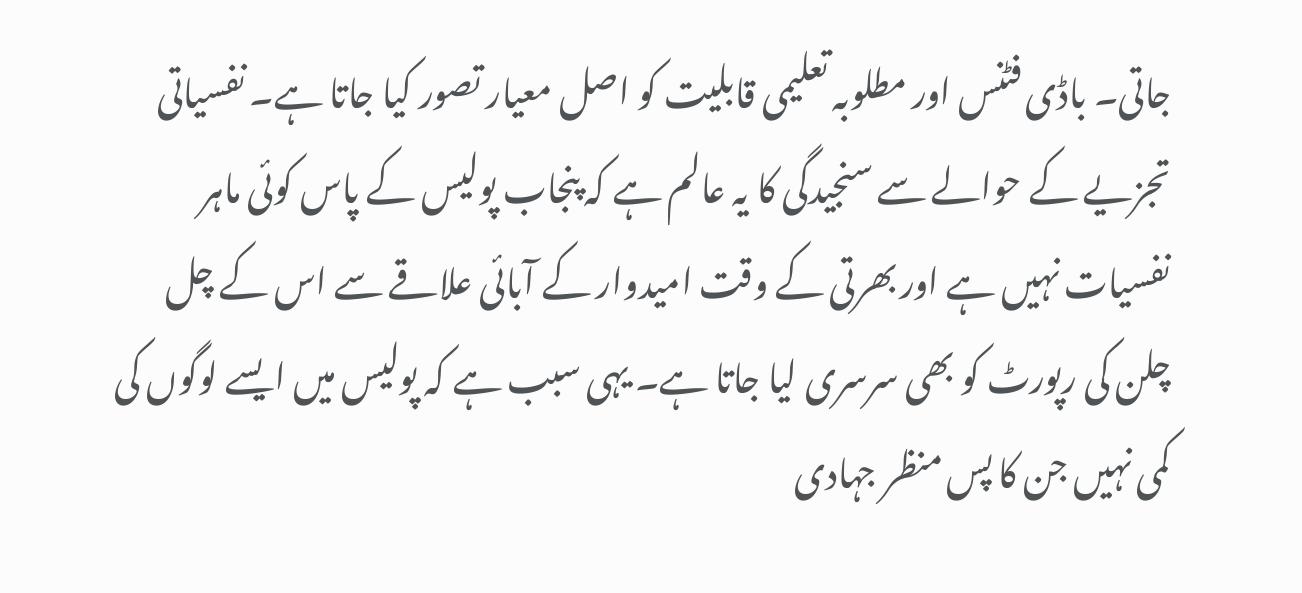جاتی۔ باڈی فٹنس اور مطلوبہ تعلیمی قابلیت کو اصل معیار تصور کیا جاتا ہے۔ نفسیاتی تجزیے کے حوالے سے سنجیدگی کا یہ عالم ہے کہ پنجاب پولیس کے پاس کوئی ماہر نفسیات نہیں ہے اور بھرتی کے وقت امیدوار کے آبائی علاقے سے اس کے چل چلن کی رپورٹ کو بھی سرسری لیا جاتا ہے۔ یہی سبب ہے کہ پولیس میں ایسے لوگوں کی کمی نہیں جن کا پس منظر جہادی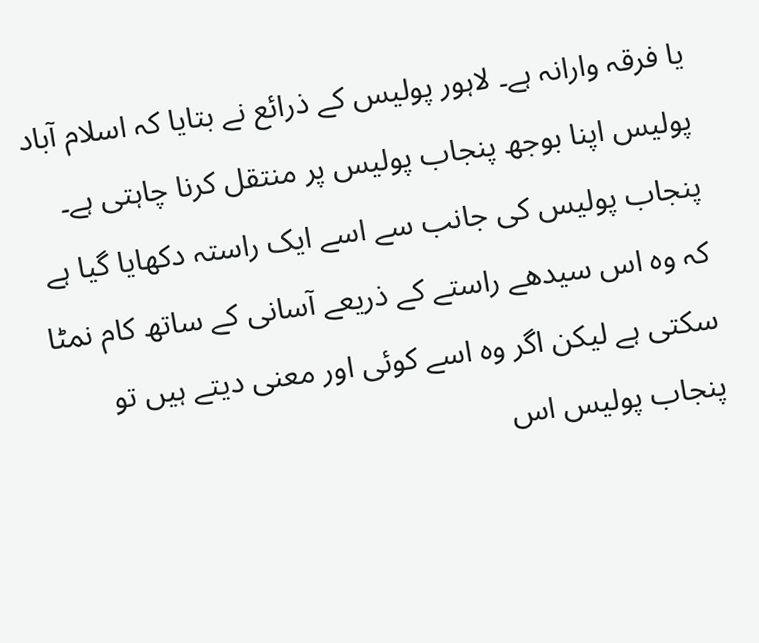یا فرقہ وارانہ ہے۔ لاہور پولیس کے ذرائع نے بتایا کہ اسلام آباد پولیس اپنا بوجھ پنجاب پولیس پر منتقل کرنا چاہتی ہے۔ پنجاب پولیس کی جانب سے اسے ایک راستہ دکھایا گیا ہے کہ وہ اس سیدھے راستے کے ذریعے آسانی کے ساتھ کام نمٹا سکتی ہے لیکن اگر وہ اسے کوئی اور معنی دیتے ہیں تو پنجاب پولیس اس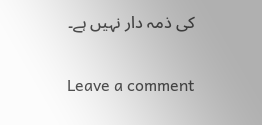کی ذمہ دار نہیں ہے۔

Leave a comment